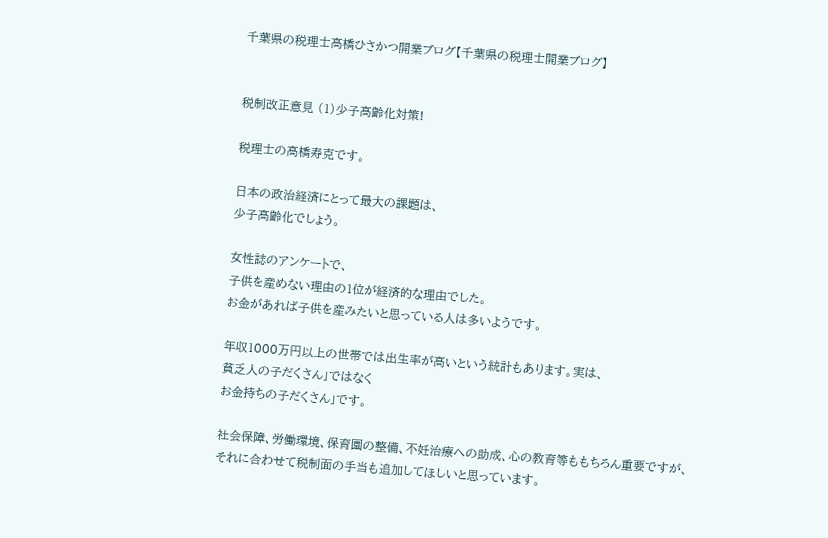千葉県の税理士高橋ひさかつ開業ブログ【千葉県の税理士開業ブログ】


税制改正意見 (1)少子高齢化対策!

税理士の高橋寿克です。

日本の政治経済にとって最大の課題は、
少子高齢化でしょう。

女性誌のアンケートで、
子供を産めない理由の1位が経済的な理由でした。
お金があれば子供を産みたいと思っている人は多いようです。

年収1000万円以上の世帯では出生率が高いという統計もあります。実は、
貧乏人の子だくさん」ではなく
お金持ちの子だくさん」です。

社会保障、労働環境、保育園の整備、不妊治療への助成、心の教育等ももちろん重要ですが、
それに合わせて税制面の手当も追加してほしいと思っています。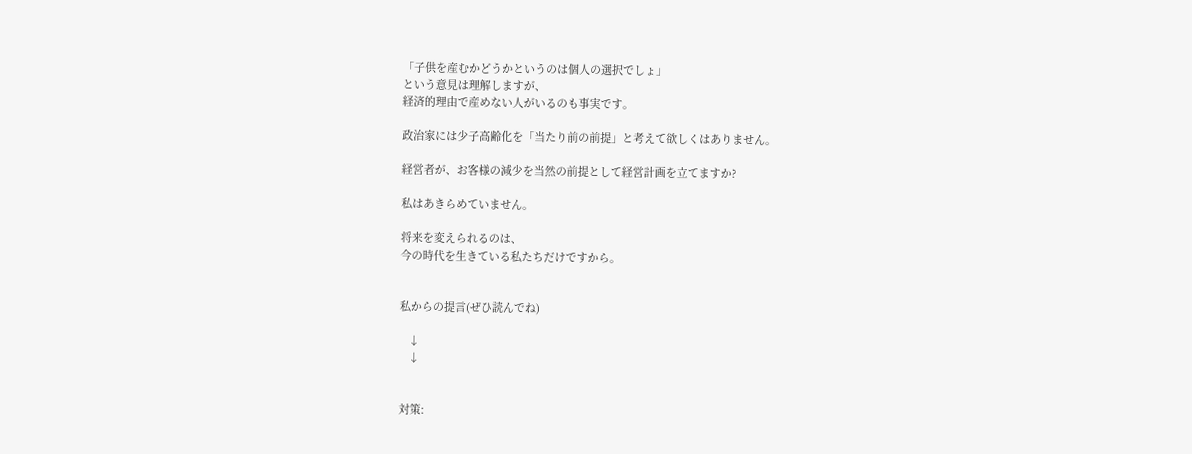「子供を産むかどうかというのは個人の選択でしょ」
という意見は理解しますが、
経済的理由で産めない人がいるのも事実です。

政治家には少子高齢化を「当たり前の前提」と考えて欲しくはありません。

経営者が、お客様の減少を当然の前提として経営計画を立てますか?

私はあきらめていません。

将来を変えられるのは、
今の時代を生きている私たちだけですから。


私からの提言(ぜひ読んでね)

   ↓
   ↓


対策: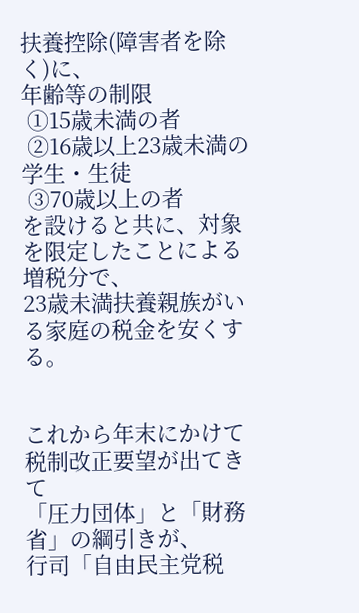扶養控除(障害者を除く)に、
年齢等の制限
 ①15歳未満の者
 ②16歳以上23歳未満の学生・生徒
 ③70歳以上の者
を設けると共に、対象を限定したことによる増税分で、
23歳未満扶養親族がいる家庭の税金を安くする。


これから年末にかけて税制改正要望が出てきて
「圧力団体」と「財務省」の綱引きが、
行司「自由民主党税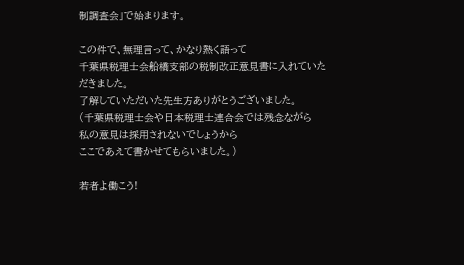制調査会」で始まります。

この件で、無理言って、かなり熱く語って
千葉県税理士会船橋支部の税制改正意見書に入れていただきました。
了解していただいた先生方ありがとうございました。
(千葉県税理士会や日本税理士連合会では残念ながら
私の意見は採用されないでしょうから
ここであえて書かせてもらいました。)

若者よ働こう!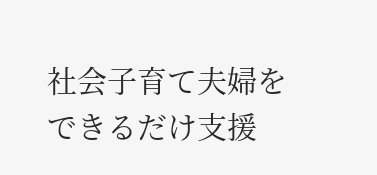社会子育て夫婦をできるだけ支援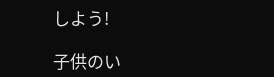しよう!

子供のい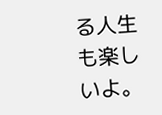る人生も楽しいよ。